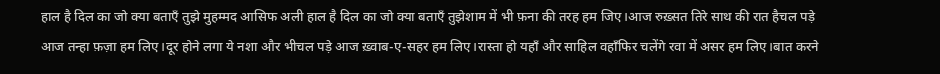हाल है दिल का जो क्या बताएँ तुझे मुहम्मद आसिफ अली हाल है दिल का जो क्या बताएँ तुझेशाम में भी फ़ना की तरह हम जिए।आज रुख़्सत तिरे साथ की रात हैचल पड़े आज तन्हा फ़ज़ा हम लिए।दूर होने लगा ये नशा और भीचल पड़े आज ख़्वाब-ए-सहर हम लिए।रास्ता हो यहाँ और साहिल वहाँफिर चलेंगे रवा में असर हम लिए।बात करने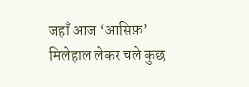जहाँ आज ‘आसिफ़’ मिलेहाल लेकर चले कुछ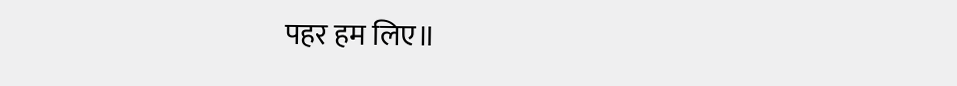पहर हम लिए॥